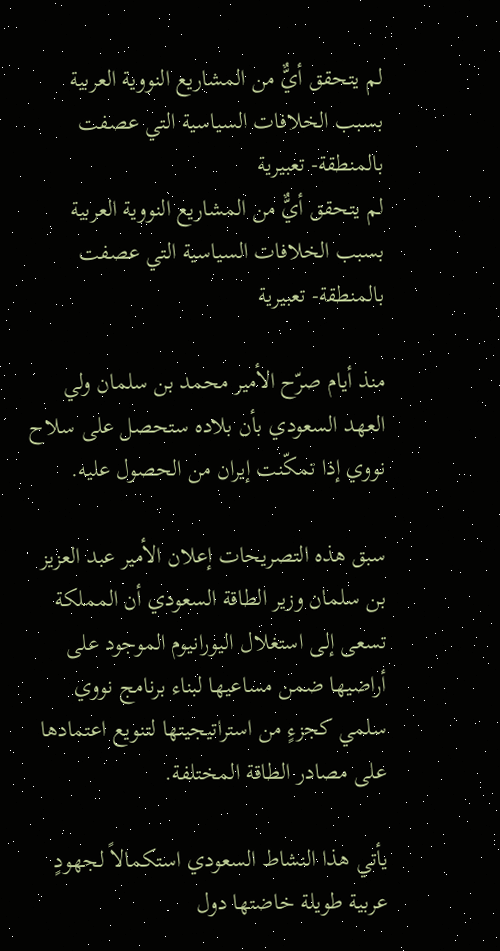لم يتحقق أيٌّ من المشاريع النووية العربية بسبب الخلافات السياسية التي عصفت بالمنطقة- تعبيرية
لم يتحقق أيٌّ من المشاريع النووية العربية بسبب الخلافات السياسية التي عصفت بالمنطقة- تعبيرية

منذ أيام صرّح الأمير محمد بن سلمان ولي العهد السعودي بأن بلاده ستحصل على سلاح نووي إذا تمكّنت إيران من الحصول عليه.

سبق هذه التصريحات إعلان الأمير عبد العزيز بن سلمان وزير الطاقة السعودي أن المملكة تسعى إلى استغلال اليورانيوم الموجود على أراضيها ضمن مساعيها لبناء برنامج نووي سلمي كجزءٍ من استراتيجيتها لتنويع اعتمادها على مصادر الطاقة المختلفة.

يأتي هذا النشاط السعودي استكمالاً لجهودٍ عربية طويلة خاضتها دول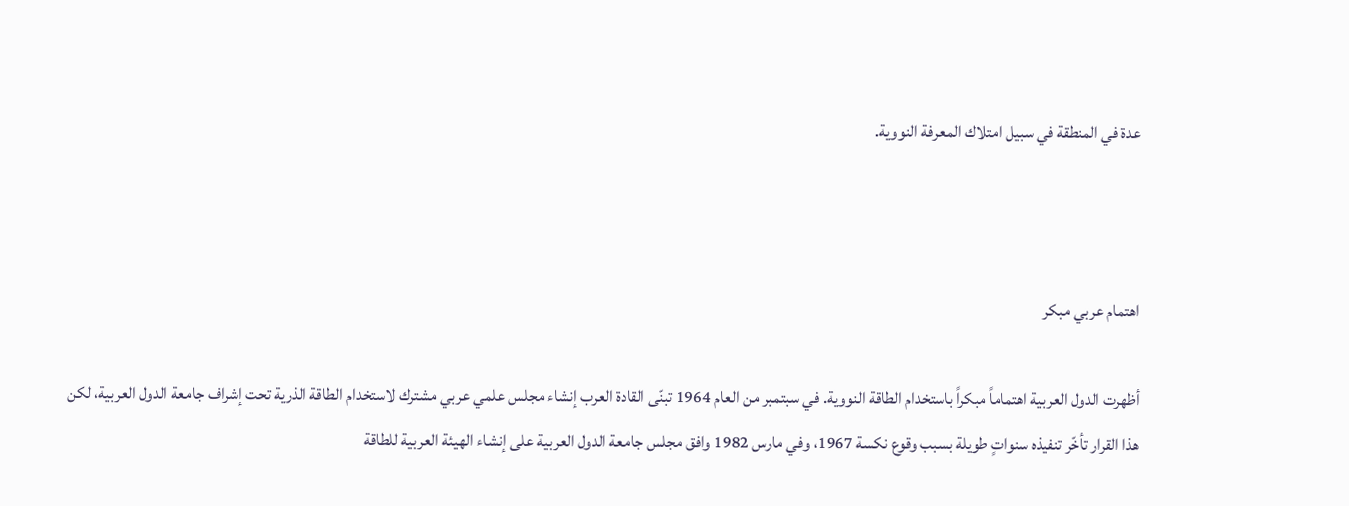عدة في المنطقة في سبيل امتلاك المعرفة النووية.



اهتمام عربي مبكر

أظهرت الدول العربية اهتماماً مبكراً باستخدام الطاقة النووية. في سبتمبر من العام 1964 تبنّى القادة العرب إنشاء مجلس علمي عربي مشترك لاستخدام الطاقة الذرية تحت إشراف جامعة الدول العربية، لكن هذا القرار تأخّر تنفيذه سنواتٍ طويلة بسبب وقوع نكسة 1967، وفي مارس 1982 وافق مجلس جامعة الدول العربية على إنشاء الهيئة العربية للطاقة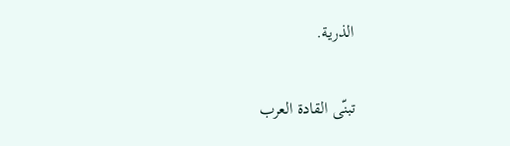الذرية.

تبنّى القادة العرب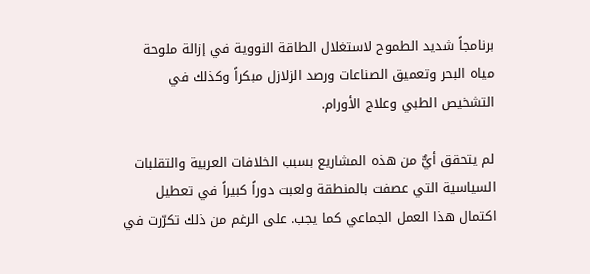برنامجاً شديد الطموح لاستغلال الطاقة النووية في إزالة ملوحة مياه البحر وتعميق الصناعات ورصد الزلازل مبكراً وكذلك في التشخيص الطبي وعلاج الأورام.

لم يتحقق أيٌّ من هذه المشاريع بسبب الخلافات العربية والتقلبات السياسية التي عصفت بالمنطقة ولعبت دوراً كبيراً في تعطيل اكتمال هذا العمل الجماعي كما يجب. على الرغم من ذلك تكرّرت في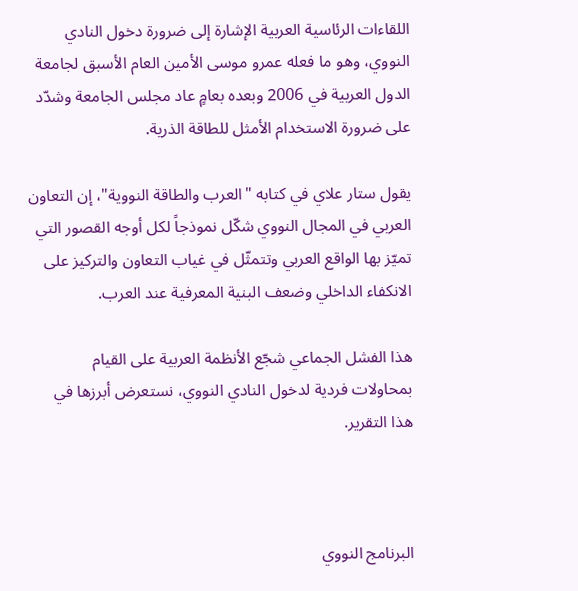اللقاءات الرئاسية العربية الإشارة إلى ضرورة دخول النادي النووي، وهو ما فعله عمرو موسى الأمين العام الأسبق لجامعة الدول العربية في 2006 وبعده بعامٍ عاد مجلس الجامعة وشدّد على ضرورة الاستخدام الأمثل للطاقة الذرية.

يقول ستار علاي في كتابه "العرب والطاقة النووية"، إن التعاون العربي في المجال النووي شكّل نموذجاً لكل أوجه القصور التي تميّز بها الواقع العربي وتتمثّل في غياب التعاون والتركيز على الانكفاء الداخلي وضعف البنية المعرفية عند العرب.

هذا الفشل الجماعي شجّع الأنظمة العربية على القيام بمحاولات فردية لدخول النادي النووي، نستعرض أبرزها في هذا التقرير.



البرنامج النووي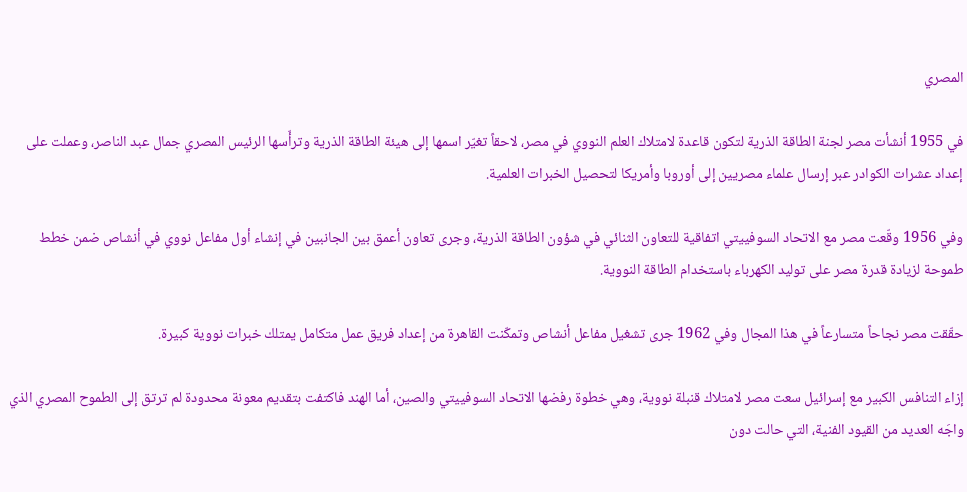المصري

في 1955 أنشأت مصر لجنة الطاقة الذرية لتكون قاعدة لامتلاك العلم النووي في مصر، لاحقاً تغيّر اسمها إلى هيئة الطاقة الذرية وترأّسها الرئيس المصري جمال عبد الناصر، وعملت على إعداد عشرات الكوادر عبر إرسال علماء مصريين إلى أوروبا وأمريكا لتحصيل الخبرات العلمية.

وفي 1956 وقّعت مصر مع الاتحاد السوفييتي اتفاقية للتعاون الثنائي في شؤون الطاقة الذرية، وجرى تعاون أعمق بين الجانبين في إنشاء أول مفاعل نووي في أنشاص ضمن خطط طموحة لزيادة قدرة مصر على توليد الكهرباء باستخدام الطاقة النووية.

حقّقت مصر نجاحاً متسارعاً في هذا المجال وفي 1962 جرى تشغيل مفاعل أنشاص وتمكّنت القاهرة من إعداد فريق عمل متكامل يمتلك خبرات نووية كبيرة.

إزاء التنافس الكبير مع إسرائيل سعت مصر لامتلاك قنبلة نووية، وهي خطوة رفضها الاتحاد السوفييتي والصين، أما الهند فاكتفت بتقديم معونة محدودة لم ترتق إلى الطموح المصري الذي واجَه العديد من القيود الفنية، التي حالت دون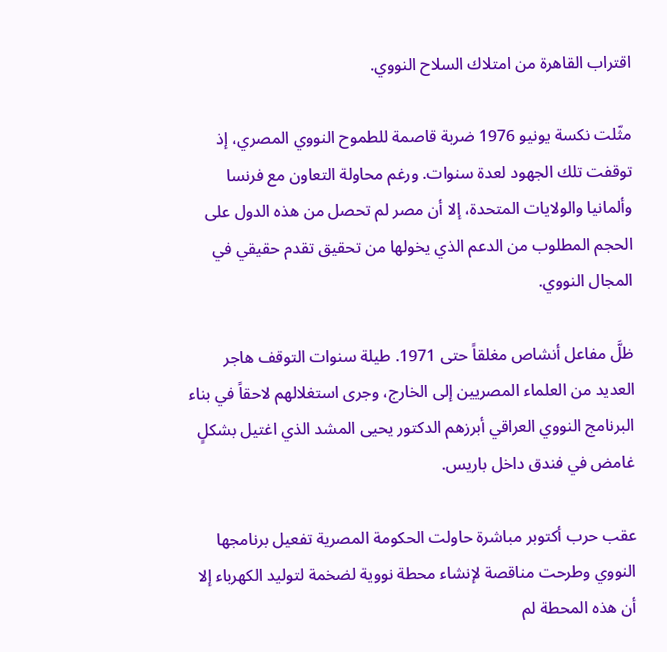اقتراب القاهرة من امتلاك السلاح النووي.

مثّلت نكسة يونيو 1976 ضربة قاصمة للطموح النووي المصري، إذ توقفت تلك الجهود لعدة سنوات. ورغم محاولة التعاون مع فرنسا وألمانيا والولايات المتحدة، إلا أن مصر لم تحصل من هذه الدول على الحجم المطلوب من الدعم الذي يخولها من تحقيق تقدم حقيقي في المجال النووي.

ظلَّ مفاعل أنشاص مغلقاً حتى 1971. طيلة سنوات التوقف هاجر العديد من العلماء المصريين إلى الخارج، وجرى استغلالهم لاحقاً في بناء البرنامج النووي العراقي أبرزهم الدكتور يحيى المشد الذي اغتيل بشكلٍ غامض في فندق داخل باريس.

عقب حرب أكتوبر مباشرة حاولت الحكومة المصرية تفعيل برنامجها النووي وطرحت مناقصة لإنشاء محطة نووية لضخمة لتوليد الكهرباء إلا أن هذه المحطة لم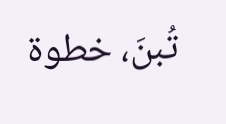تُبنَ، خطوة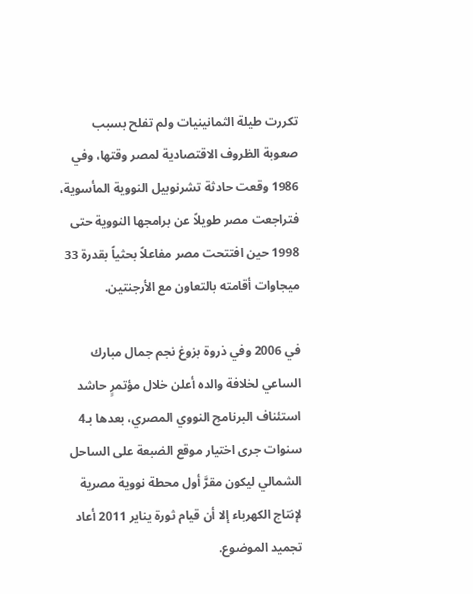تكررت طيلة الثمانينيات ولم تفلح بسبب صعوبة الظروف الاقتصادية لمصر وقتها، وفي 1986 وقعت حادثة تشرنوبيل النووية المأسوية، فتراجعت مصر طويلاً عن برامجها النووية حتى 1998 حين افتتحت مصر مفاعلاً بحثياً بقدرة 33 ميجاوات أقامته بالتعاون مع الأرجنتين.

في 2006 وفي ذروة بزوغ نجم جمال مبارك الساعي لخلافة والده أعلن خلال مؤتمرٍ حاشد استئناف البرنامج النووي المصري، بعدها بـ4 سنوات جرى اختيار موقع الضبعة على الساحل الشمالي ليكون مقرَّ أول محطة نووية مصرية لإنتاج الكهرباء إلا أن قيام ثورة يناير 2011 أعاد تجميد الموضوع.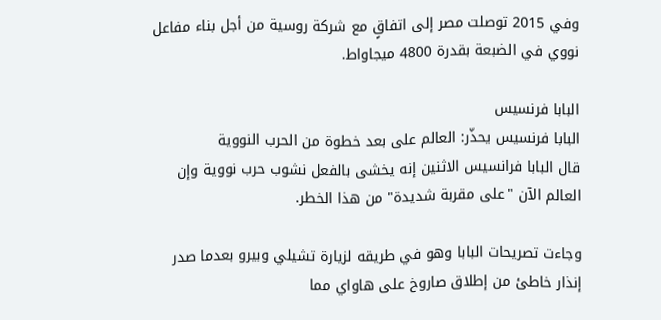وفي 2015 توصلت مصر إلى اتفاقٍ مع شركة روسية من أجل بناء مفاعل نووي في الضبعة بقدرة 4800 ميجاواط.

البابا فرنسيس
البابا فرنسيس يحذّر: العالم على بعد خطوة من الحرب النووية
قال البابا فرانسيس الاثنين إنه يخشى بالفعل نشوب حرب نووية وإن العالم الآن "على مقربة شديدة" من هذا الخطر.

وجاءت تصريحات البابا وهو في طريقه لزيارة تشيلي وبيرو بعدما صدر إنذار خاطئ من إطلاق صاروخ على هاواي مما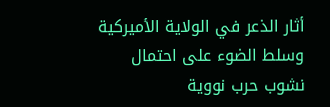أثار الذعر في الولاية الأميركية وسلط الضوء على احتمال نشوب حرب نووية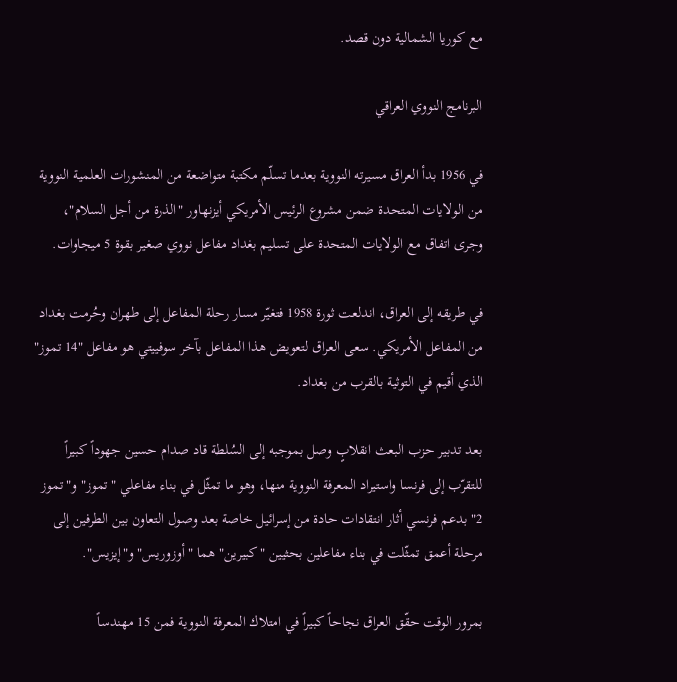مع كوريا الشمالية دون قصد.

البرنامج النووي العراقي

في 1956 بدأ العراق مسيرته النووية بعدما تسلّم مكتبة متواضعة من المنشورات العلمية النووية من الولايات المتحدة ضمن مشروع الرئيس الأمريكي أيزنهاور "الذرة من أجل السلام"، وجرى اتفاق مع الولايات المتحدة على تسليم بغداد مفاعل نووي صغير بقوة 5 ميجاوات.

في طريقه إلى العراق، اندلعت ثورة 1958 فتغيّر مسار رحلة المفاعل إلى طهران وحُرمت بغداد من المفاعل الأمريكي. سعى العراق لتعويض هذا المفاعل بآخر سوفييتي هو مفاعل "14 تموز" الذي أقيم في التوثية بالقرب من بغداد.

بعد تدبير حزب البعث انقلابٍ وصل بموجبه إلى السُلطة قاد صدام حسين جهوداً كبيراً للتقرّب إلى فرنسا واستيراد المعرفة النووية منها، وهو ما تمثّل في بناء مفاعلي "تموز" و"تموز 2" بدعم فرنسي أثار انتقادات حادة من إسرائيل خاصة بعد وصول التعاون بين الطرفين إلى مرحلة أعمق تمثّلت في بناء مفاعلين بحثيين "كبيرين" هما "أوزوريس" و"إيزيس".

بمرور الوقت حقّق العراق نجاحاً كبيراً في امتلاك المعرفة النووية فمن 15 مهندساً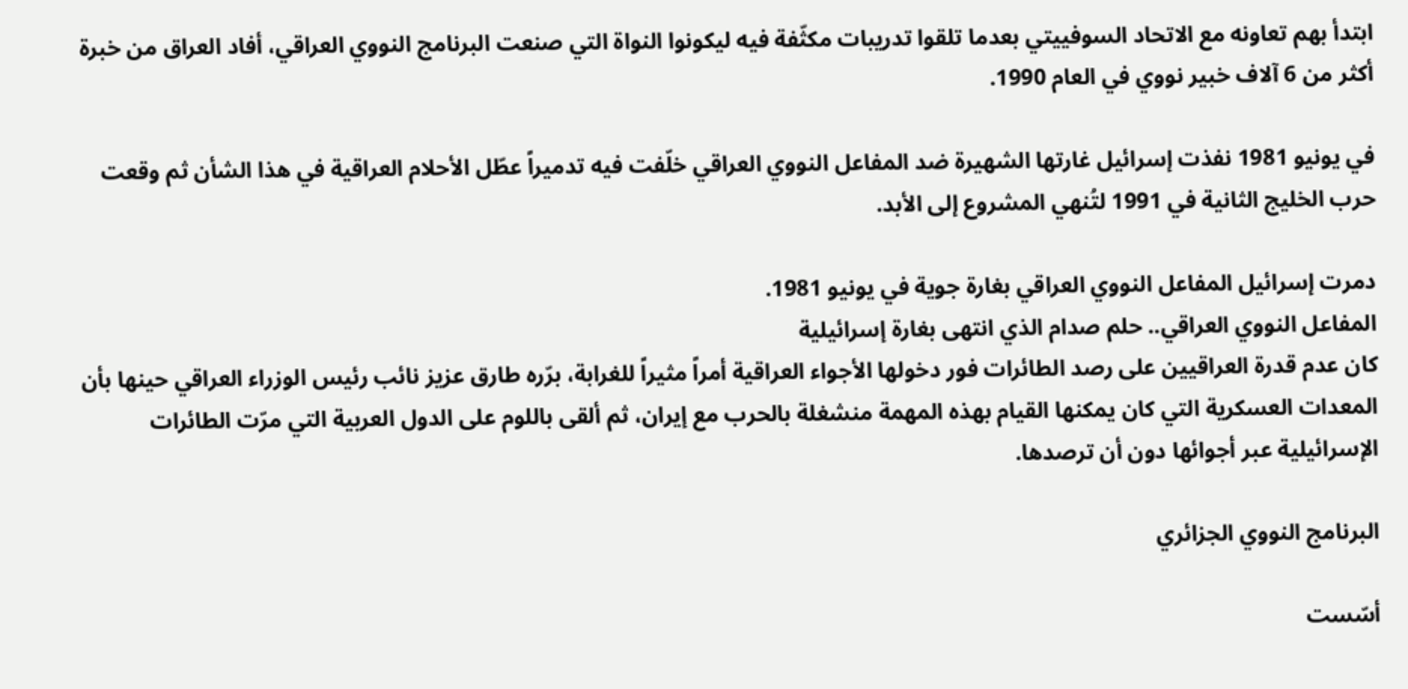ابتدأ بهم تعاونه مع الاتحاد السوفييتي بعدما تلقوا تدريبات مكثّفة فيه ليكونوا النواة التي صنعت البرنامج النووي العراقي، أفاد العراق من خبرة أكثر من 6 آلاف خبير نووي في العام 1990.

في يونيو 1981 نفذت إسرائيل غارتها الشهيرة ضد المفاعل النووي العراقي خلّفت فيه تدميراً عطّل الأحلام العراقية في هذا الشأن ثم وقعت حرب الخليج الثانية في 1991 لتُنهي المشروع إلى الأبد.

دمرت إسرائيل المفاعل النووي العراقي بغارة جوية في يونيو 1981.
المفاعل النووي العراقي.. حلم صدام الذي انتهى بغارة إسرائيلية
كان عدم قدرة العراقيين على رصد الطائرات فور دخولها الأجواء العراقية أمراً مثيراً للغرابة، برّره طارق عزيز نائب رئيس الوزراء العراقي حينها بأن المعدات العسكرية التي كان يمكنها القيام بهذه المهمة منشغلة بالحرب مع إيران، ثم ألقى باللوم على الدول العربية التي مرّت الطائرات الإسرائيلية عبر أجوائها دون أن ترصدها.

البرنامج النووي الجزائري

أسّست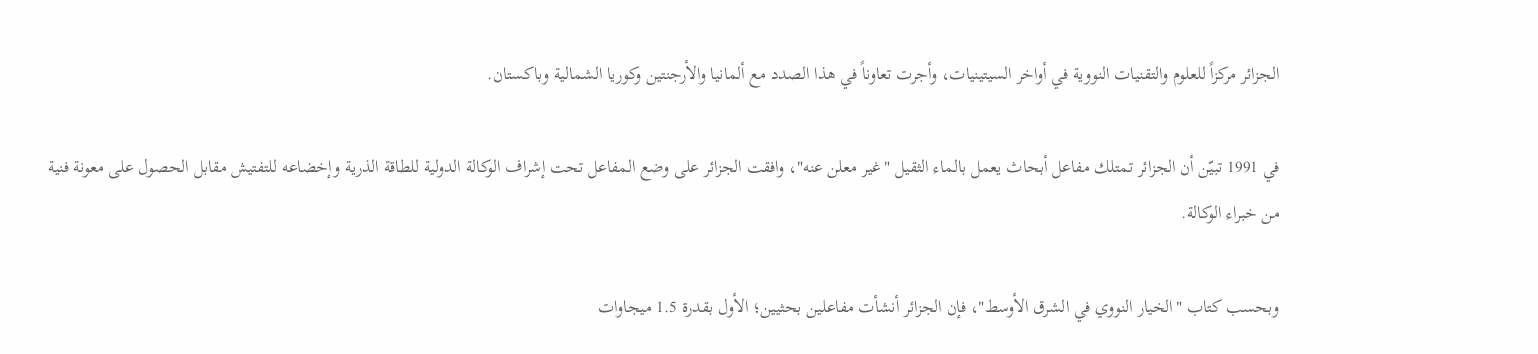الجزائر مركزاً للعلوم والتقنيات النووية في أواخر السيتينيات، وأجرت تعاوناً في هذا الصدد مع ألمانيا والأرجنتين وكوريا الشمالية وباكستان.

في 1991 تبيّن أن الجزائر تمتلك مفاعل أبحاث يعمل بالماء الثقيل "غير معلن عنه"، وافقت الجزائر على وضع المفاعل تحت إشراف الوكالة الدولية للطاقة الذرية وإخضاعه للتفتيش مقابل الحصول على معونة فنية من خبراء الوكالة.

وبحسب كتاب "الخيار النووي في الشرق الأوسط"، فإن الجزائر أنشأت مفاعلين بحثيين؛ الأول بقدرة 1.5 ميجاوات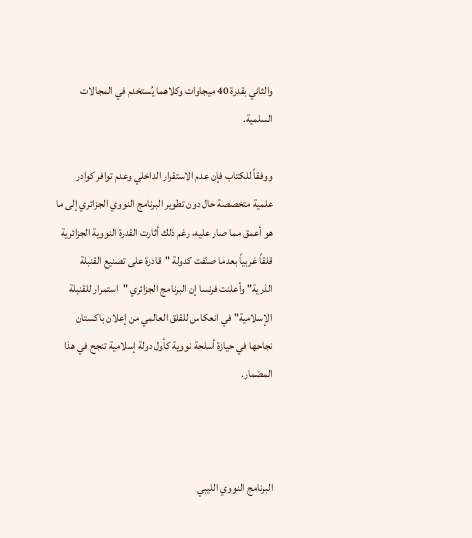والثاني بقدرة 40 ميجاوات وكلاهما يُستخدم في المجالات السلمية.

ووفقاً للكتاب فإن عدم الاستقرار الداخلي وعدم توافر كوادر علمية متخصصة حال دون تطوير البرنامج النووي الجزائري إلى ما هو أعمق مما صار عليه، رغم ذلك أثارت القدرة النووية الجزائرية قلقاً غربياً بعدما صنّفت كدولة "قادرة على تصنيع القنبلة الذرية" وأعلنت فرنسا إن البرنامج الجزائري "استمرار للقنبلة الإسلامية" في انعكاس للقلق العالمي من إعلان باكستان نجاحها في حيازة أسلحة نووية كأول دولة إسلامية تنجح في هذا المضمار.



البرنامج النووي الليبي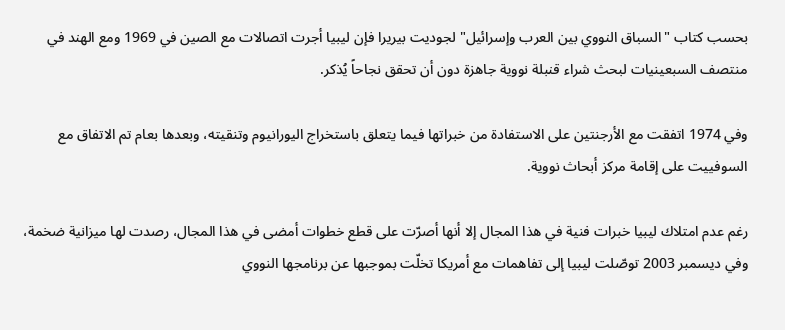بحسب كتاب "السباق النووي بين العرب وإسرائيل" لجوديت بيريرا فإن ليبيا أجرت اتصالات مع الصين في 1969 ومع الهند في منتصف السبعينيات لبحث شراء قنبلة نووية جاهزة دون أن تحقق نجاحاً يُذكر.

وفي 1974 اتفقت مع الأرجنتين على الاستفادة من خبراتها فيما يتعلق باستخراج اليورانيوم وتنقيته، وبعدها بعام تم الاتفاق مع السوفييت على إقامة مركز أبحاث نووية.

رغم عدم امتلاك ليبيا خبرات فنية في هذا المجال إلا أنها أصرّت على قطع خطوات أمضى في هذا المجال، رصدت لها ميزانية ضخمة، وفي ديسمبر 2003 توصّلت ليبيا إلى تفاهمات مع أمريكا تخلّت بموجبها عن برنامجها النووي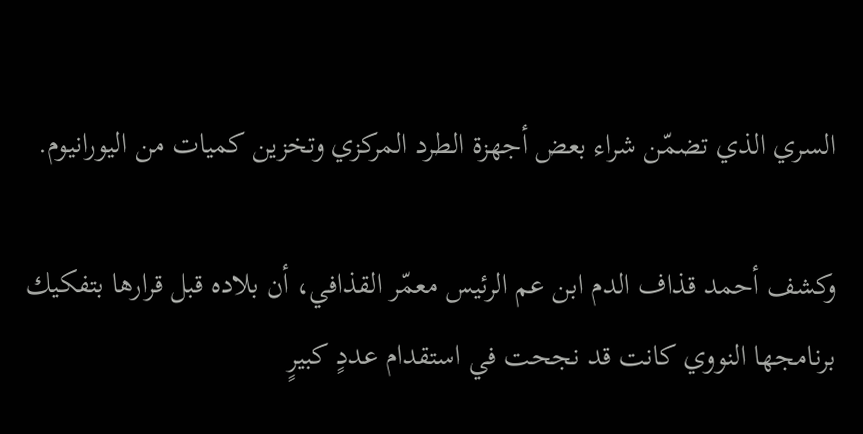السري الذي تضمّن شراء بعض أجهزة الطرد المركزي وتخزين كميات من اليورانيوم.

وكشف أحمد قذاف الدم ابن عم الرئيس معمّر القذافي، أن بلاده قبل قرارها بتفكيك برنامجها النووي كانت قد نجحت في استقدام عددٍ كبيرٍ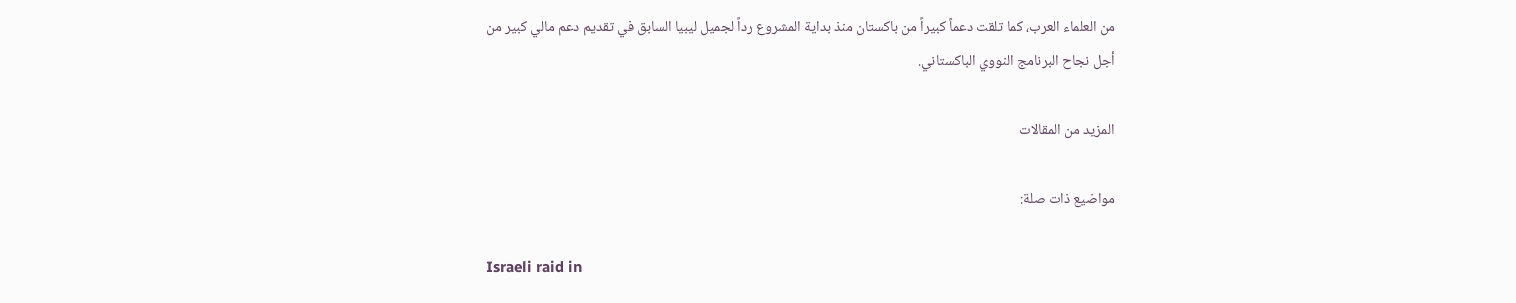من العلماء العرب، كما تلقت دعماً كبيراً من باكستان منذ بداية المشروع رداً لجميل ليبيا السابق في تقديم دعم مالي كبير من أجل نجاح البرنامج النووي الباكستاني.

المزيد من المقالات

مواضيع ذات صلة:

Israeli raid in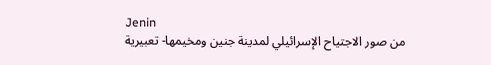Jenin
من صور الاجتياح الإسرائيلي لمدينة جنين ومخيمها- تعبيرية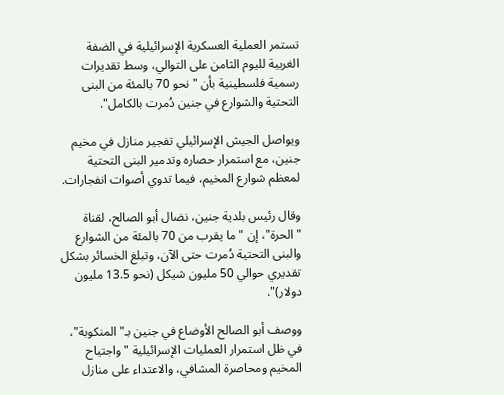تستمر العملية العسكرية الإسرائيلية في الضفة الغربية لليوم الثامن على التوالي، وسط تقديرات رسمية فلسطينية بأن "نحو 70 بالمئة من البنى التحتية والشوارع في جنين دُمرت بالكامل".

ويواصل الجيش الإسرائيلي تفجير منازل في مخيم جنين، مع استمرار حصاره وتدمير البنى التحتية لمعظم شوارع المخيم، فيما تدوي أصوات انفجارات.

وقال رئيس بلدية جنين، نضال أبو الصالح، لقناة "الحرة"، إن "ما يقرب من 70 بالمئة من الشوارع والبنى التحتية دُمرت حتى الآن، وتبلغ الخسائر بشكل تقديري حوالي 50 مليون شيكل (نحو 13.5 مليون دولار)".

ووصف أبو الصالح الأوضاع في جنين بـ"المنكوبة"، في ظل استمرار العمليات الإسرائيلية "واجتياح المخيم ومحاصرة المشافي، والاعتداء على منازل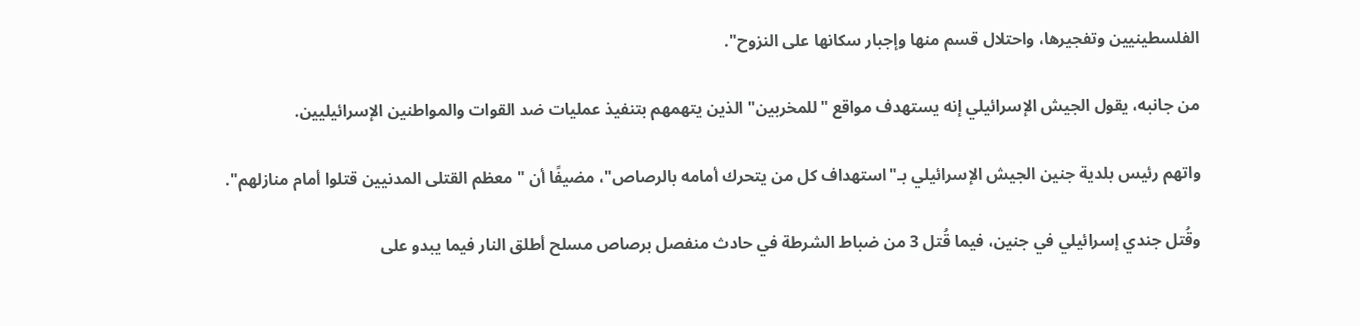الفلسطينيين وتفجيرها، واحتلال قسم منها وإجبار سكانها على النزوح".

من جانبه، يقول الجيش الإسرائيلي إنه يستهدف مواقع "للمخربين" الذين يتهمهم بتنفيذ عمليات ضد القوات والمواطنين الإسرائيليين.

واتهم رئيس بلدية جنين الجيش الإسرائيلي بـ"استهداف كل من يتحرك أمامه بالرصاص"، مضيفًا أن "معظم القتلى المدنيين قتلوا أمام منازلهم".

وقُتل جندي إسرائيلي في جنين، فيما قُتل 3 من ضباط الشرطة في حادث منفصل برصاص مسلح أطلق النار فيما يبدو على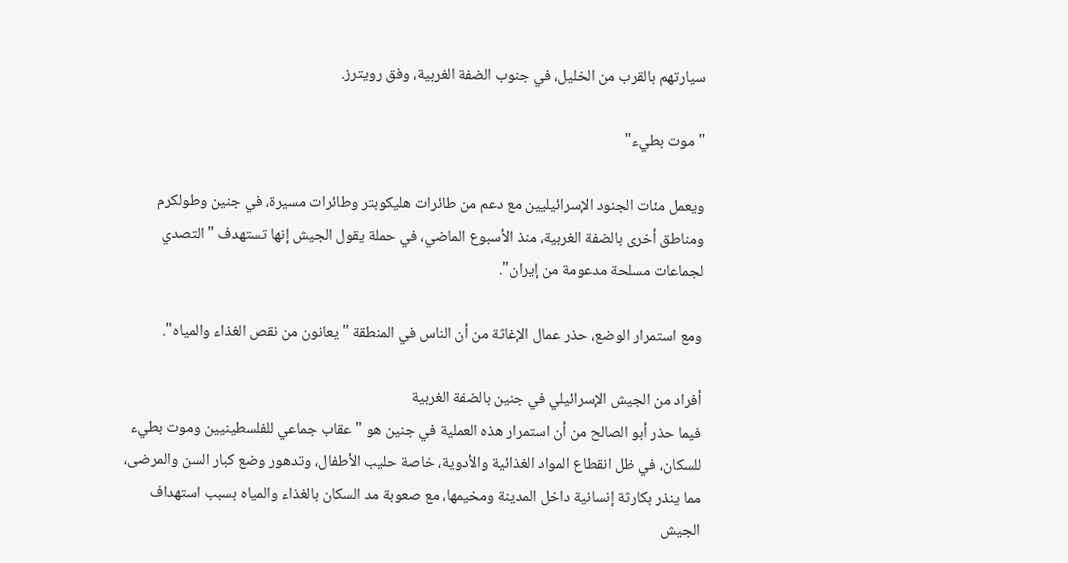سيارتهم بالقرب من الخليل، في جنوب الضفة الغربية، وفق رويترز.

" موت بطيء"

ويعمل مئات الجنود الإسرائيليين مع دعم من طائرات هليكوبتر وطائرات مسيرة، في جنين وطولكرم ومناطق أخرى بالضفة الغربية، منذ الأسبوع الماضي، في حملة يقول الجيش إنها تستهدف "التصدي لجماعات مسلحة مدعومة من إيران".

ومع استمرار الوضع، حذر عمال الإغاثة من أن الناس في المنطقة "يعانون من نقص الغذاء والمياه".

أفراد من الجيش الإسرائيلي في جنين بالضفة الغربية
فيما حذر أبو الصالح من أن استمرار هذه العملية في جنين هو "عقاب جماعي للفلسطينيين وموت بطيء للسكان، في ظل انقطاع المواد الغذائية والأدوية، خاصة حليب الأطفال، وتدهور وضع كبار السن والمرضى، مما ينذر بكارثة إنسانية داخل المدينة ومخيمها، مع صعوبة مد السكان بالغذاء والمياه بسبب استهداف الجيش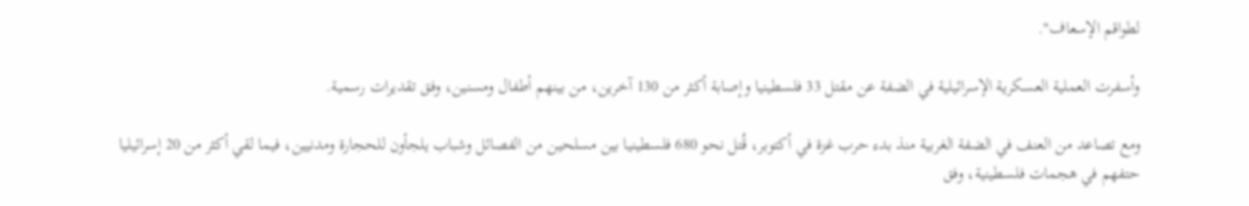لطواقم الإسعاف".

وأسفرت العملية العسكرية الإسرائيلية في الضفة عن مقتل 33 فلسطينيا وإصابة أكثر من 130 آخرين، من بينهم أطفال ومسنين، وفق تقديرات رسمية.

ومع تصاعد من العنف في الضفة الغربية منذ بدء حرب غزة في أكتوبر، قُتل نحو 680 فلسطينيا بين مسلحين من الفصائل وشباب يلجأون للحجارة ومدنيين، فيما لقي أكثر من 20 إسرائيليا حتفهم في هجمات فلسطينية، وفق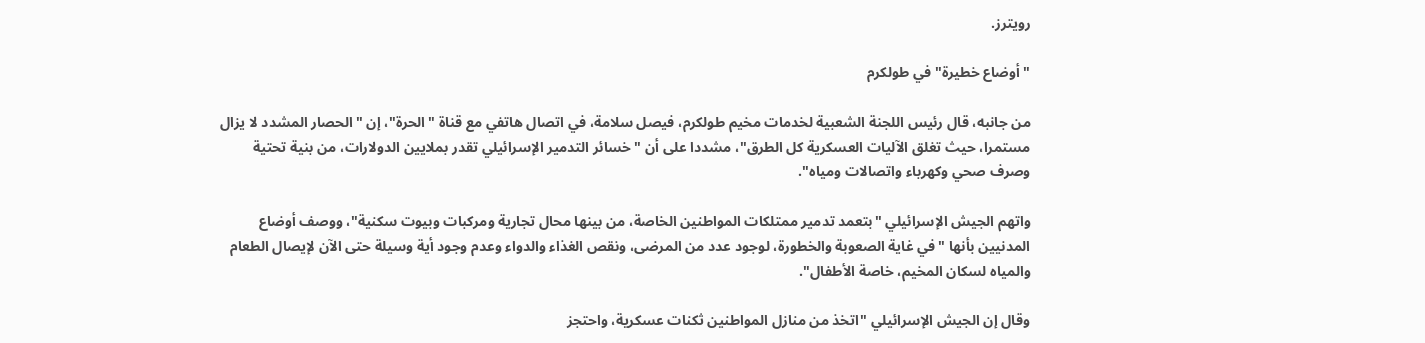رويترز.

"أوضاع خطيرة" في طولكرم

من جانبه، قال رئيس اللجنة الشعبية لخدمات مخيم طولكرم، فيصل سلامة، في اتصال هاتفي مع قناة "الحرة"، إن "الحصار المشدد لا يزال مستمرا، حيث تغلق الآليات العسكرية كل الطرق"، مشددا على أن "خسائر التدمير الإسرائيلي تقدر بملايين الدولارات، من بنية تحتية وصرف صحي وكهرباء واتصالات ومياه".

واتهم الجيش الإسرائيلي "بتعمد تدمير ممتلكات المواطنين الخاصة، من بينها محال تجارية ومركبات وبيوت سكنية"، ووصف أوضاع المدنيين بأنها "في غاية الصعوبة والخطورة، لوجود عدد من المرضى، ونقص الغذاء والدواء وعدم وجود أية وسيلة حتى الآن لإيصال الطعام والمياه لسكان المخيم، خاصة الأطفال".

وقال إن الجيش الإسرائيلي "اتخذ من منازل المواطنين ثكنات عسكرية، واحتجز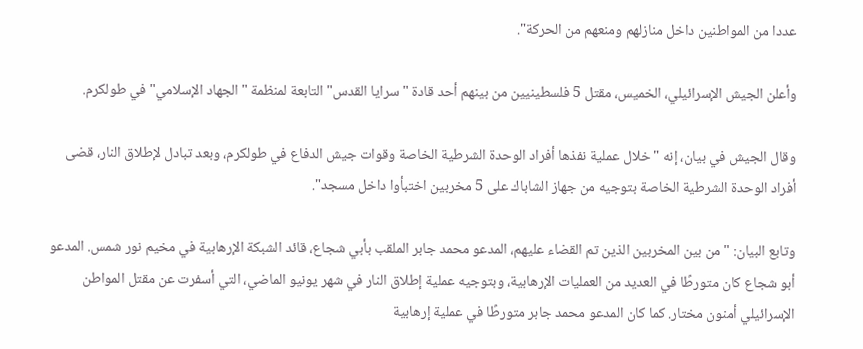عددا من المواطنين داخل منازلهم ومنعهم من الحركة".

وأعلن الجيش الإسرائيلي، الخميس، مقتل 5 فلسطينيين من بينهم أحد قادة "سرايا القدس" التابعة لمنظمة "الجهاد الإسلامي" في طولكرم.

وقال الجيش في بيان، إنه "خلال عملية نفذها أفراد الوحدة الشرطية الخاصة وقوات جيش الدفاع في طولكرم، وبعد تبادل لإطلاق النار، قضى أفراد الوحدة الشرطية الخاصة بتوجيه من جهاز الشاباك على 5 مخربين اختبأوا داخل مسجد".

وتابع البيان: "من بين المخربين الذين تم القضاء عليهم، المدعو محمد جابر الملقب بأبي شجاع، قائد الشبكة الإرهابية في مخيم نور شمس. المدعو أبو شجاع كان متورطًا في العديد من العمليات الإرهابية، وبتوجيه عملية إطلاق النار في شهر يونيو الماضي، التي أسفرت عن مقتل المواطن الإسرائيلي أمنون مختار. كما كان المدعو محمد جابر متورطًا في عملية إرهابية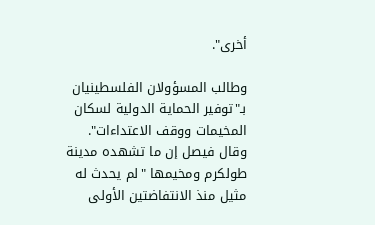أخرى".

وطالب المسؤولان الفلسطينيان بـ"توفير الحماية الدولية لسكان المخيمات ووقف الاعتداءات". وقال فيصل إن ما تشهده مدينة طولكرم ومخيمها "لم يحدث له مثيل منذ الانتفاضتين الأولى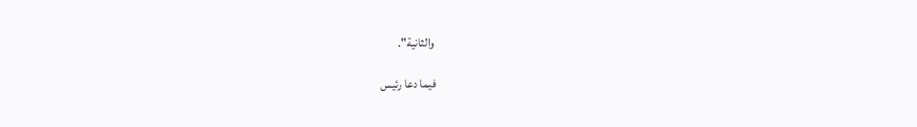والثانية".

فيما دعا رئيس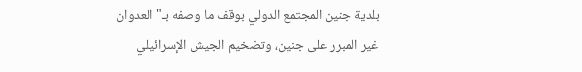بلدية جنين المجتمع الدولي بوقف ما وصفه بـ"العدوان غير المبرر على جنين، وتضخيم الجيش الإسرائيلي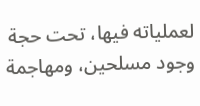لعملياته فيها، تحت حجة وجود مسلحين، ومهاجمة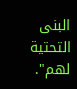البنى التحتية لهم".